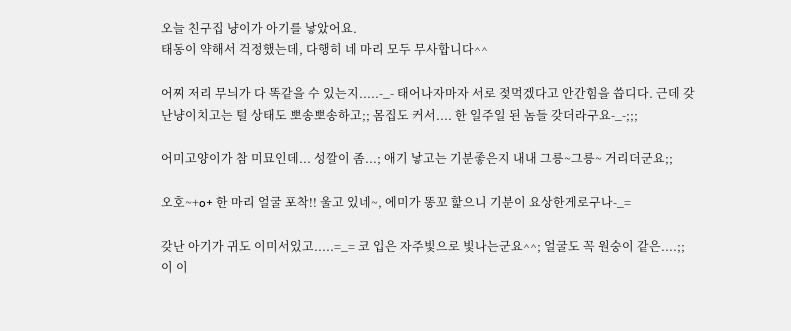오늘 친구집 냥이가 아기를 낳았어요.
태동이 약해서 걱정했는데, 다행히 네 마리 모두 무사합니다^^

어찌 저리 무늬가 다 똑같을 수 있는지.....-_- 태어나자마자 서로 젖먹겠다고 안간힘을 씁디다. 근데 갖난냥이치고는 털 상태도 뽀송뽀송하고;; 몸집도 커서.... 한 일주일 된 놈들 갖더라구요-_-;;;

어미고양이가 참 미묘인데... 성깔이 좀...; 애기 낳고는 기분좋은지 내내 그릉~그릉~ 거리더군요;;

오호~+o+ 한 마리 얼굴 포착!! 울고 있네~, 에미가 똥꼬 핥으니 기분이 요상한게로구나-_=

갖난 아기가 귀도 이미서있고.....=_= 코 입은 자주빛으로 빛나는군요^^; 얼굴도 꼭 원숭이 같은....;;
이 이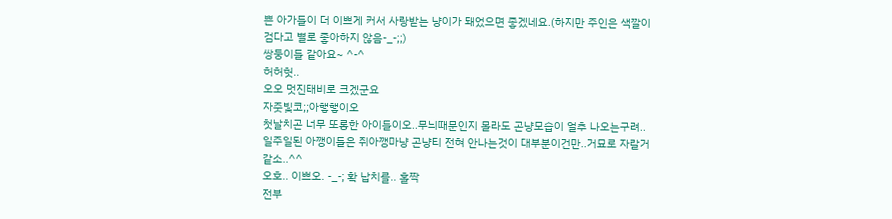쁜 아가들이 더 이쁘게 커서 사랑받는 냥이가 돼었으면 좋겠네요.(하지만 주인은 색깔이 검다고 별로 좋아하지 않음-_-;;)
쌍둥이들 같아요~ ^-^
허허헛..
오오 멋진태비로 크겠군요
자줏빛코;;아햏햏이오
첫날치곤 너무 또롱한 아이들이오..무늬때문인지 몰라도 곤냥모습이 얼추 나오는구려.. 일주일된 아깽이들은 쥐아깽마냥 곤냥티 전혀 안나는것이 대부분이건만..거묘로 자랄거 같소..^^
오호.. 이쁘오. -_-; 확 납치를.. 홀짝
전부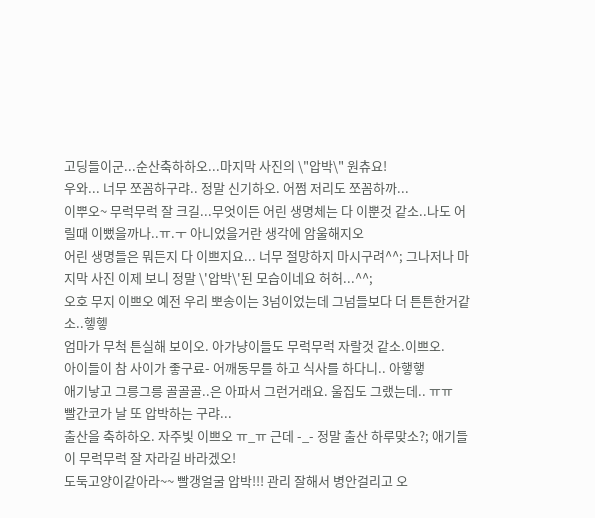고딩들이군...순산축하하오...마지막 사진의 \"압박\" 원츄요!
우와... 너무 쪼꼼하구랴.. 정말 신기하오. 어쩜 저리도 쪼꼼하까...
이뿌오~ 무럭무럭 잘 크길...무엇이든 어린 생명체는 다 이뿐것 같소..나도 어릴때 이뻤을까나..ㅠ.ㅜ 아니었을거란 생각에 암울해지오
어린 생명들은 뭐든지 다 이쁘지요... 너무 절망하지 마시구려^^; 그나저나 마지막 사진 이제 보니 정말 \'압박\'된 모습이네요 허허...^^;
오호 무지 이쁘오 예전 우리 뽀송이는 3넘이었는데 그넘들보다 더 튼튼한거같소..헿헿
엄마가 무척 튼실해 보이오. 아가냥이들도 무럭무럭 자랄것 같소.이쁘오.
아이들이 참 사이가 좋구료- 어깨동무를 하고 식사를 하다니.. 아햏햏
애기낳고 그릉그릉 골골골..은 아파서 그런거래요. 울집도 그랬는데.. ㅠㅠ
빨간코가 날 또 압박하는 구랴...
출산을 축하하오. 자주빛 이쁘오 ㅠ_ㅠ 근데 -_- 정말 출산 하루맞소?; 애기들이 무럭무럭 잘 자라길 바라겠오!
도둑고양이같아라~~ 빨갱얼굴 압박!!! 관리 잘해서 병안걸리고 오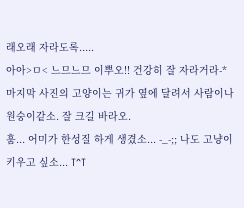래오래 자라도록.....
아아>ㅁ< 느므느므 이뿌오!! 건강히 잘 자라거라-*
마지막 사진의 고양이는 귀가 옆에 달려서 사람이나 원숭이같소. 잘 크길 바라오.
훔... 어미가 한성질 하게 생겼소... -_-;; 나도 고냥이 키우고 싶소... T^T